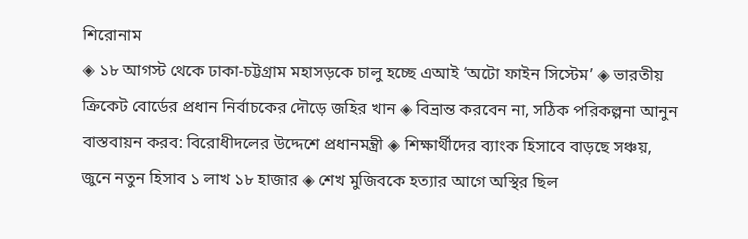শিরোনাম
◈ ১৮ আগস্ট থেকে ঢাকা-চট্টগ্রাম মহাসড়কে চালু হচ্ছে এআই ‘অটো ফাইন সিস্টেম’ ◈ ভারতীয় ক্রিকেট বো‌র্ডের প্রধান নির্বাচকের দৌড়ে জহির খান ◈ বিভ্রান্ত করবেন না, সঠিক পরিকল্পনা আনুন বাস্তবায়ন করব: বিরোধীদলের উদ্দেশে প্রধানমন্ত্রী ◈ শিক্ষার্থীদের ব্যাংক হিসাবে বাড়ছে সঞ্চয়, জুনে নতুন হিসাব ১ লাখ ১৮ হাজার ◈ শেখ মুজিবকে হত্যার আগে অস্থির ছিল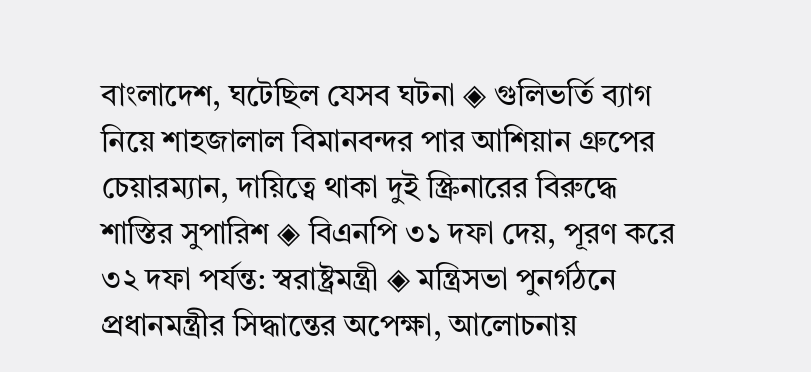বাংলাদেশ, ঘটেছিল যেসব ঘটনা ◈ গুলিভর্তি ব্যাগ নিয়ে শাহজালাল বিমানবন্দর পার আশিয়ান গ্রুপের চেয়ারম্যান, দায়িত্বে থাকা দুই স্ক্রিনারের বিরুদ্ধে শাস্তির সুপারিশ ◈ বিএনপি ৩১ দফা দেয়, পূরণ করে ৩২ দফা পর্যন্ত: স্বরাষ্ট্রমন্ত্রী ◈ মন্ত্রিসভা পুনর্গঠনে প্রধানমন্ত্রীর সিদ্ধান্তের অপেক্ষা, আলোচনায়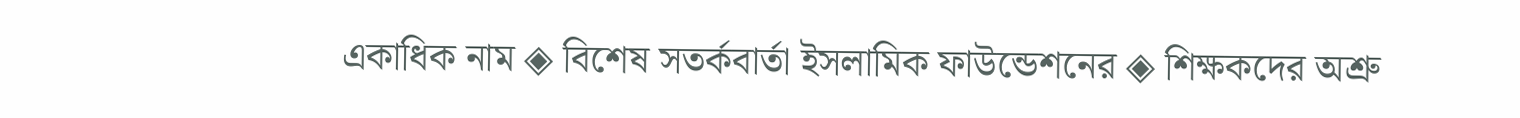একাধিক নাম ◈ বিশেষ সতর্কবার্তা ইসলামিক ফাউন্ডেশনের ◈ শিক্ষকদের অশ্রু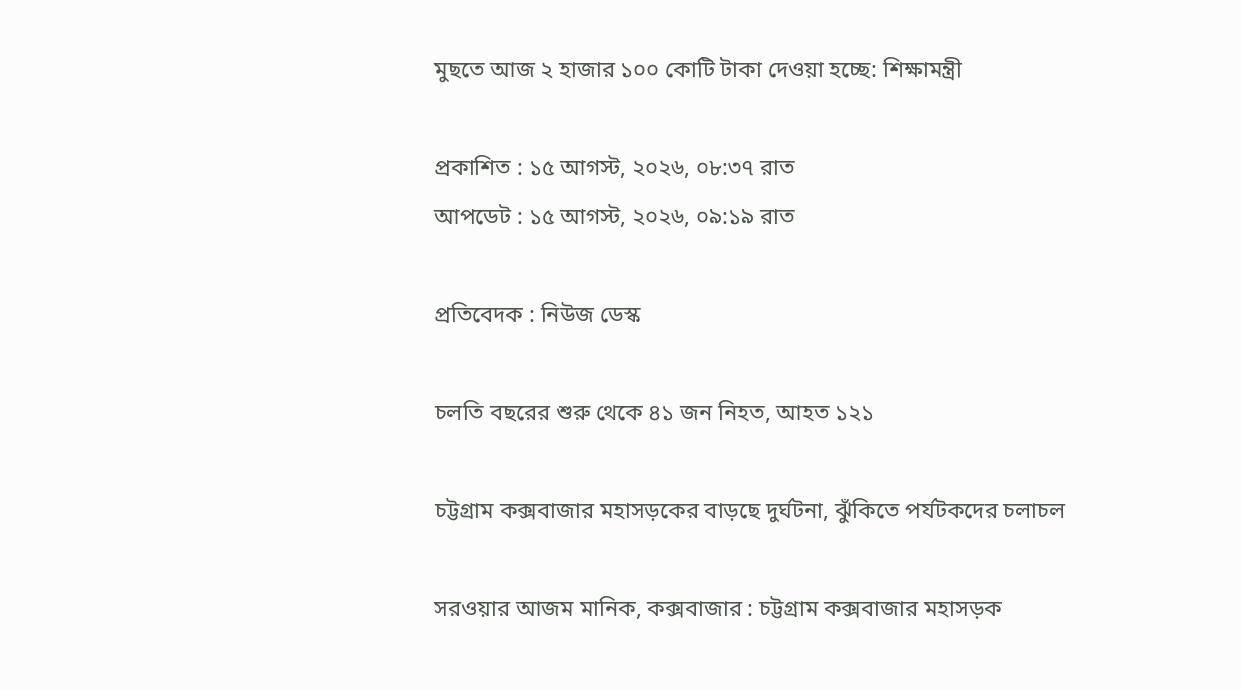মুছতে আজ ২ হাজার ১০০ কোটি টাকা দেওয়া হচ্ছে: শিক্ষামন্ত্রী

প্রকাশিত : ১৫ আগস্ট, ২০২৬, ০৮:৩৭ রাত
আপডেট : ১৫ আগস্ট, ২০২৬, ০৯:১৯ রাত

প্রতিবেদক : নিউজ ডেস্ক

চলতি বছরের শুরু থেকে ৪১ জন নিহত, আহত ১২১

চট্টগ্রাম কক্সবাজার মহাসড়কের বাড়ছে দুর্ঘটনা, ঝুঁকিতে পর্যটকদের চলাচল

সরওয়ার আজম মানিক, কক্সবাজার : চট্টগ্রাম কক্সবাজার মহাসড়ক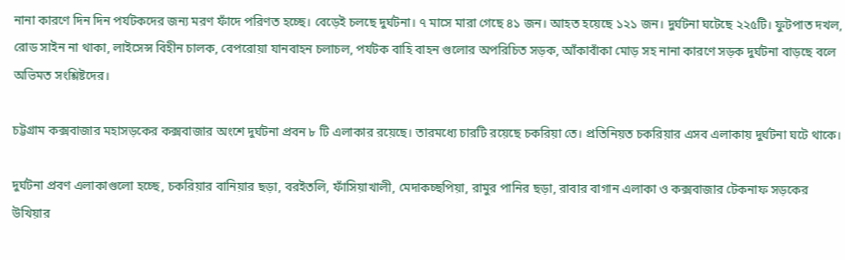নানা কারণে দিন দিন পর্যটকদের জন্য মরণ ফাঁদে পরিণত হচ্ছে। বেড়েই চলছে দুর্ঘটনা। ৭ মাসে মারা গেছে ৪১ জন। আহত হয়েছে ১২১ জন। দুর্ঘটনা ঘটেছে ২২৫টি। ফুটপাত দখল, রোড সাইন না থাকা, লাইসেন্স বিহীন চালক, বেপরোয়া যানবাহন চলাচল, পর্যটক বাহি বাহন গুলোর অপরিচিত সড়ক, আঁকাবাঁকা মোড় সহ নানা কারণে সড়ক দুর্ঘটনা বাড়ছে বলে অভিমত সংশ্লিষ্টদের।

চট্টগ্রাম কক্সবাজার মহাসড়কের কক্সবাজার অংশে দুর্ঘটনা প্রবন ৮ টি এলাকার রয়েছে। তারমধ্যে চারটি রয়েছে চকরিয়া তে। প্রতিনিয়ত চকরিয়ার এসব এলাকায় দুর্ঘটনা ঘটে থাকে।

দুর্ঘটনা প্রবণ এলাকাগুলো হচ্ছে, চকরিয়ার বানিয়ার ছড়া, বরইতলি, ফাঁসিয়াখালী, মেদাকচ্ছপিয়া, রামুর পানির ছড়া, রাবার বাগান এলাকা ও কক্সবাজার টেকনাফ সড়কের উখিয়ার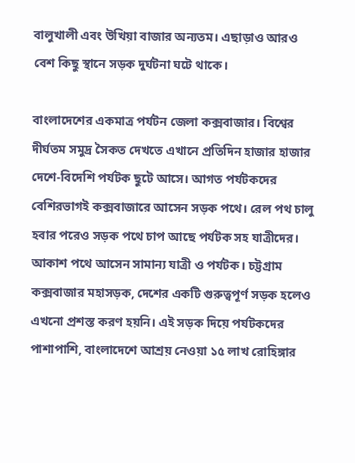বালুখালী এবং উখিয়া বাজার অন্যতম। এছাড়াও আরও বেশ কিছু স্থানে সড়ক দুর্ঘটনা ঘটে থাকে।

বাংলাদেশের একমাত্র পর্যটন জেলা কক্সবাজার। বিশ্বের দীর্ঘতম সমুদ্র সৈকত দেখতে এখানে প্রতিদিন হাজার হাজার দেশে-বিদেশি পর্যটক ছুটে আসে। আগত পর্যটকদের বেশিরভাগই কক্সবাজারে আসেন সড়ক পথে। রেল পথ চালু হবার পরেও সড়ক পথে চাপ আছে পর্যটক সহ যাত্রীদের। আকাশ পথে আসেন সামান্য যাত্রী ও পর্যটক। চট্টগ্রাম কক্সবাজার মহাসড়ক, দেশের একটি গুরুত্বপূর্ণ সড়ক হলেও এখনো প্রশস্ত করণ হয়নি। এই সড়ক দিয়ে পর্যটকদের পাশাপাশি, বাংলাদেশে আশ্রয় নেওয়া ১৫ লাখ রোহিঙ্গার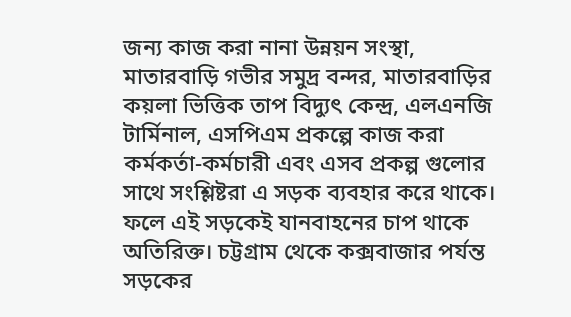জন্য কাজ করা নানা উন্নয়ন সংস্থা, মাতারবাড়ি গভীর সমুদ্র বন্দর, মাতারবাড়ির কয়লা ভিত্তিক তাপ বিদ্যুৎ কেন্দ্র, এলএনজি টার্মিনাল, এসপিএম প্রকল্পে কাজ করা কর্মকর্তা-কর্মচারী এবং এসব প্রকল্প গুলোর সাথে সংশ্লিষ্টরা এ সড়ক ব্যবহার করে থাকে। ফলে এই সড়কেই যানবাহনের চাপ থাকে অতিরিক্ত। চট্টগ্রাম থেকে কক্সবাজার পর্যন্ত সড়কের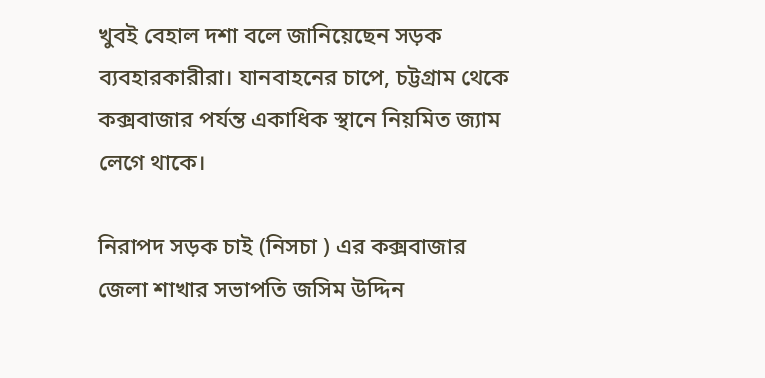খুবই বেহাল দশা বলে জানিয়েছেন সড়ক ব্যবহারকারীরা। যানবাহনের চাপে, চট্টগ্রাম থেকে কক্সবাজার পর্যন্ত একাধিক স্থানে নিয়মিত জ্যাম লেগে থাকে।

নিরাপদ সড়ক চাই (নিসচা ) এর কক্সবাজার জেলা শাখার সভাপতি জসিম উদ্দিন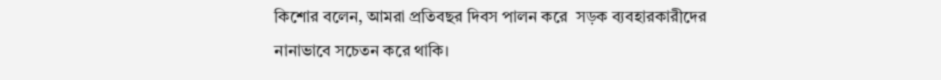কিশোর বলেন, আমরা প্রতিবছর দিবস পালন করে ‌ সড়ক ব্যবহারকারীদের নানাভাবে সচেতন করে থাকি।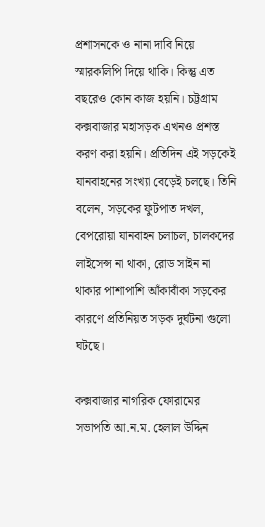প্রশাসনকে ও নানা দাবি নিয়ে স্মারকলিপি দিয়ে থাকি। কিন্তু এত বছরেও কোন কাজ হয়নি। চট্টগ্রাম কক্সবাজার মহাসড়ক এখনও প্রশস্ত করণ করা হয়নি। প্রতিদিন এই সড়কেই যানবাহনের সংখ্যা বেড়েই চলছে। তিনি বলেন, সড়কের ফুটপাত দখল, বেপরোয়া যানবাহন চলাচল, চালকদের লাইসেন্স না থাকা, রোড সাইন না থাকার পাশাপাশি আঁকাবাঁকা সড়কের কারণে প্রতিনিয়ত সড়ক দুর্ঘটনা গুলো ঘটছে।

কক্সবাজার নাগরিক ফোরামের সভাপতি আ.ন.ম. হেলাল উদ্দিন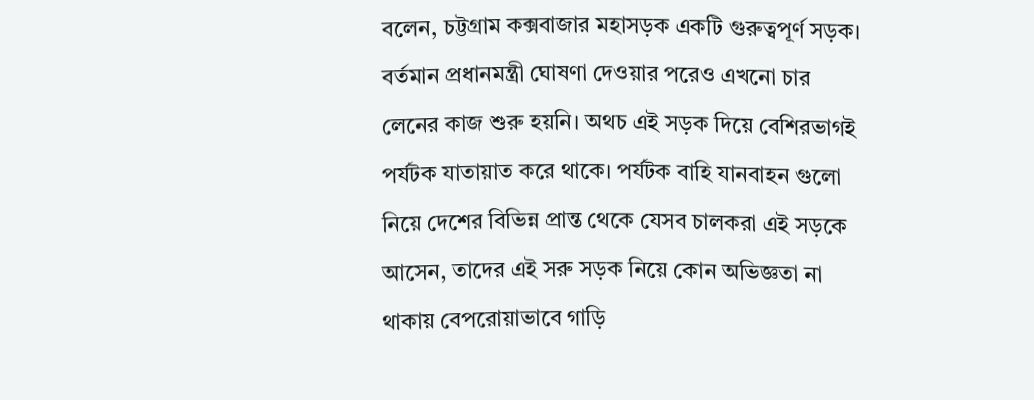বলেন, চট্টগ্রাম কক্সবাজার মহাসড়ক একটি গুরুত্বপূর্ণ সড়ক। বর্তমান প্রধানমন্ত্রী ঘোষণা দেওয়ার পরেও এখনো চার লেনের কাজ শুরু হয়নি। অথচ এই সড়ক দিয়ে বেশিরভাগই পর্যটক যাতায়াত করে থাকে। পর্যটক বাহি যানবাহন গুলো নিয়ে দেশের বিভিন্ন প্রান্ত থেকে যেসব চালকরা এই সড়কে আসেন, তাদের এই সরু সড়ক নিয়ে কোন অভিজ্ঞতা না থাকায় বেপরোয়াভাবে গাড়ি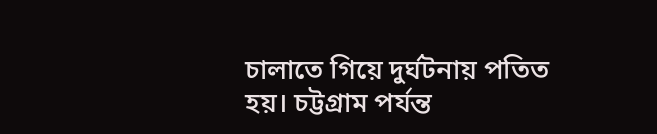চালাতে গিয়ে দুর্ঘটনায় পতিত হয়। চট্টগ্রাম পর্যন্ত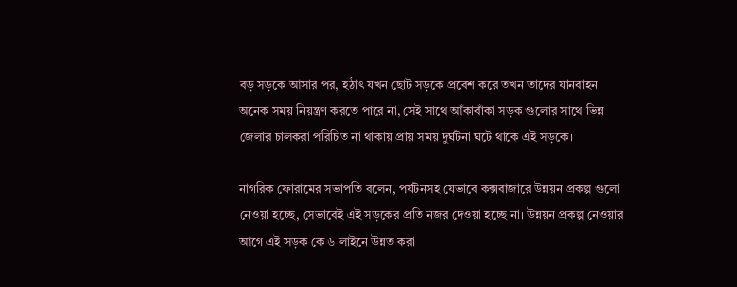বড় সড়কে আসার পর, হঠাৎ যখন ছোট সড়কে প্রবেশ করে তখন তাদের যানবাহন অনেক সময় নিয়ন্ত্রণ করতে পারে না, সেই সাথে আঁকাবাঁকা সড়ক গুলোর সাথে ভিন্ন জেলার চালকরা পরিচিত না থাকায় প্রায় সময় দুর্ঘটনা ঘটে থাকে এই সড়কে।

নাগরিক ফোরামের সভাপতি বলেন, পর্যটনসহ যেভাবে কক্সবাজারে উন্নয়ন প্রকল্প গুলো নেওয়া হচ্ছে, সেভাবেই এই সড়কের প্রতি নজর দেওয়া হচ্ছে না। উন্নয়ন প্রকল্প নেওয়ার আগে এই সড়ক কে ৬ লাইনে উন্নত করা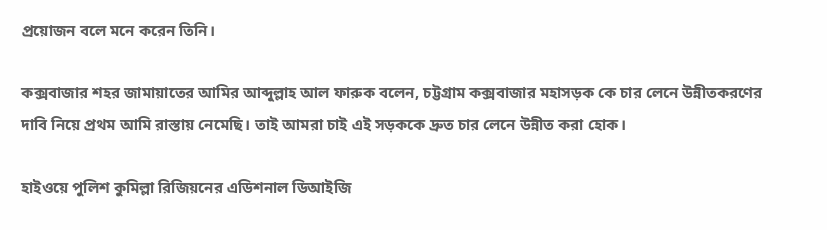প্রয়োজন বলে মনে করেন তিনি।

কক্সবাজার শহর জামায়াতের আমির আব্দুল্লাহ আল ফারুক বলেন, চট্টগ্রাম কক্সবাজার মহাসড়ক কে চার লেনে উন্নীতকরণের দাবি নিয়ে প্রথম আমি রাস্তায় নেমেছি। তাই আমরা চাই এই সড়ককে দ্রুত চার লেনে উন্নীত করা হোক।

হাইওয়ে পুলিশ কুমিল্লা রিজিয়নের এডিশনাল ডিআইজি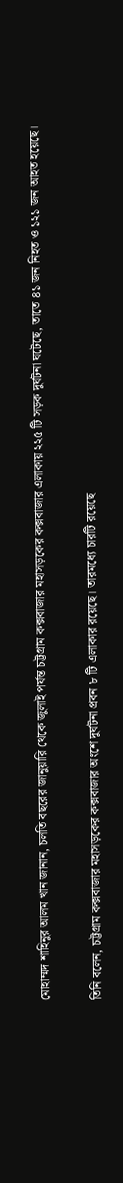মোহাম্মদ শাহিনুর আলম খান জানান, চলতি বছরের জানুয়ারি থেকে জুলাই পর্যন্ত চট্টগ্রাম কক্সবাজার মহাসড়কের কক্সবাজার এলাকায় ২২৫ টি সড়ক দুর্ঘটনা ঘটেছে, তাতে ৪১ জন নিহত ও ১২১ জন আহত হয়েছে।

তিনি বলেন, চট্টগ্রাম কক্সবাজার মহাসড়কের কক্সবাজার অংশে দুর্ঘটনা প্রবন ৮ টি এলাকার রয়েছে। তারমধ্যে চারটি রয়েছে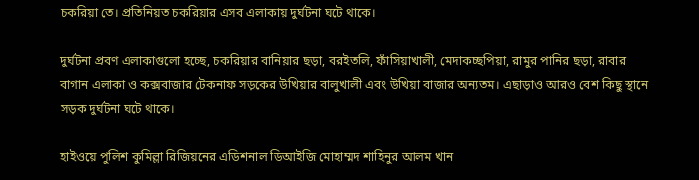চকরিয়া তে। প্রতিনিয়ত চকরিয়ার এসব এলাকায় দুর্ঘটনা ঘটে থাকে।

দুর্ঘটনা প্রবণ এলাকাগুলো হচ্ছে, চকরিয়ার বানিয়ার ছড়া, বরইতলি, ফাঁসিয়াখালী, মেদাকচ্ছপিয়া, রামুর পানির ছড়া, রাবার বাগান এলাকা ও কক্সবাজার টেকনাফ সড়কের উখিয়ার বালুখালী এবং উখিয়া বাজার অন্যতম। এছাড়াও আরও বেশ কিছু স্থানে সড়ক দুর্ঘটনা ঘটে থাকে।

হাইওয়ে পুলিশ কুমিল্লা রিজিয়নের এডিশনাল ডিআইজি মোহাম্মদ শাহিনুর আলম খান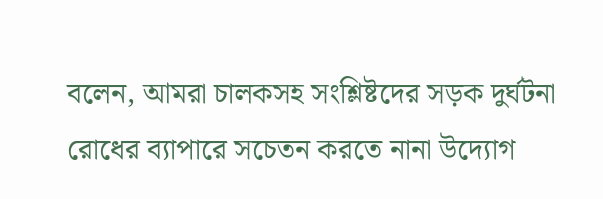বলেন, আমরা চালকসহ সংশ্লিষ্টদের সড়ক দুর্ঘটনা রোধের ব্যাপারে সচেতন করতে নানা উদ্যোগ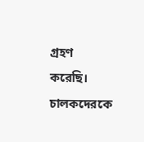গ্রহণ করেছি। চালকদেরকে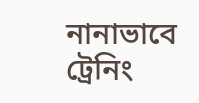নানাভাবে ট্রেনিং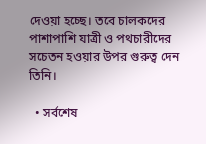দেওয়া হচ্ছে। তবে চালকদের পাশাপাশি যাত্রী ও পথচারীদের সচেতন হওয়ার উপর গুরুত্ব দেন তিনি।

  • সর্বশেষ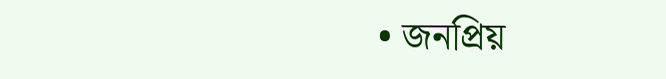• জনপ্রিয়